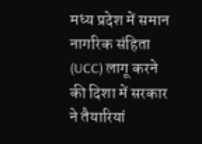मध्य प्रदेश में समान नागरिक संहिता (UCC) लागू करने की दिशा में सरकार ने तैयारियां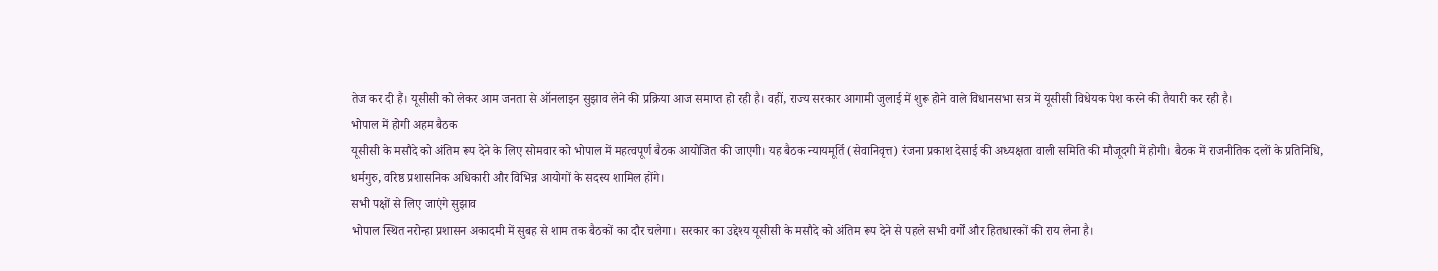तेज कर दी हैं। यूसीसी को लेकर आम जनता से ऑनलाइन सुझाव लेने की प्रक्रिया आज समाप्त हो रही है। वहीं, राज्य सरकार आगामी जुलाई में शुरू होने वाले विधानसभा सत्र में यूसीसी विधेयक पेश करने की तैयारी कर रही है।
भोपाल में होगी अहम बैठक
यूसीसी के मसौदे को अंतिम रूप देने के लिए सोमवार को भोपाल में महत्वपूर्ण बैठक आयोजित की जाएगी। यह बैठक न्यायमूर्ति (सेवानिवृत्त) रंजना प्रकाश देसाई की अध्यक्षता वाली समिति की मौजूदगी में होगी। बैठक में राजनीतिक दलों के प्रतिनिधि, धर्मगुरु, वरिष्ठ प्रशासनिक अधिकारी और विभिन्न आयोगों के सदस्य शामिल होंगे।
सभी पक्षों से लिए जाएंगे सुझाव
भोपाल स्थित नरोन्हा प्रशासन अकादमी में सुबह से शाम तक बैठकों का दौर चलेगा। सरकार का उद्देश्य यूसीसी के मसौदे को अंतिम रूप देने से पहले सभी वर्गों और हितधारकों की राय लेना है।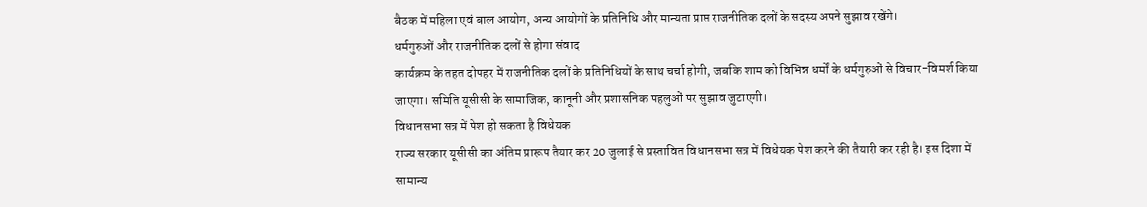बैठक में महिला एवं बाल आयोग, अन्य आयोगों के प्रतिनिधि और मान्यता प्राप्त राजनीतिक दलों के सदस्य अपने सुझाव रखेंगे।
धर्मगुरुओं और राजनीतिक दलों से होगा संवाद
कार्यक्रम के तहत दोपहर में राजनीतिक दलों के प्रतिनिधियों के साथ चर्चा होगी, जबकि शाम को विभिन्न धर्मों के धर्मगुरुओं से विचार-विमर्श किया जाएगा। समिति यूसीसी के सामाजिक, कानूनी और प्रशासनिक पहलुओं पर सुझाव जुटाएगी।
विधानसभा सत्र में पेश हो सकता है विधेयक
राज्य सरकार यूसीसी का अंतिम प्रारूप तैयार कर 20 जुलाई से प्रस्तावित विधानसभा सत्र में विधेयक पेश करने की तैयारी कर रही है। इस दिशा में सामान्य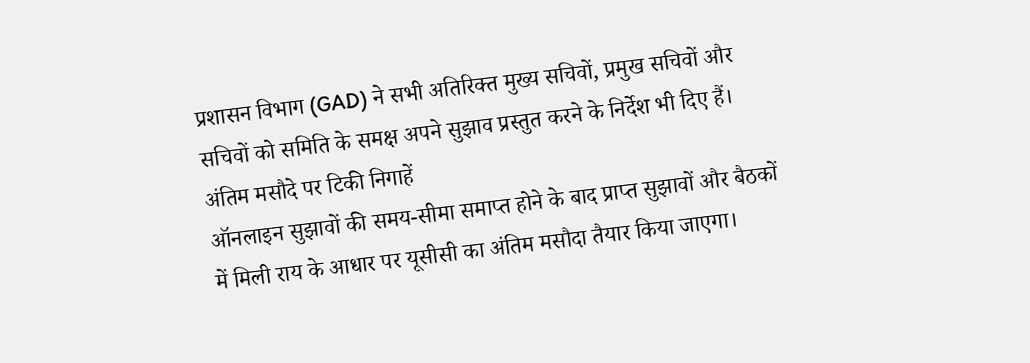प्रशासन विभाग (GAD) ने सभी अतिरिक्त मुख्य सचिवों, प्रमुख सचिवों और सचिवों को समिति के समक्ष अपने सुझाव प्रस्तुत करने के निर्देश भी दिए हैं।
अंतिम मसौदे पर टिकी निगाहें
ऑनलाइन सुझावों की समय-सीमा समाप्त होने के बाद प्राप्त सुझावों और बैठकों में मिली राय के आधार पर यूसीसी का अंतिम मसौदा तैयार किया जाएगा।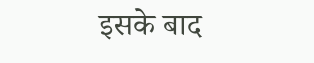इसके बाद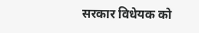सरकार विधेयक को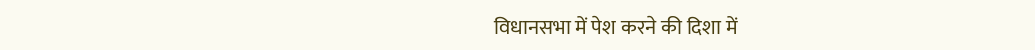विधानसभा में पेश करने की दिशा में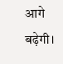आगे बढ़ेगी।